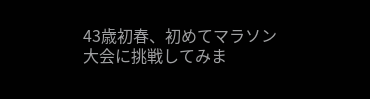43歳初春、初めてマラソン大会に挑戦してみま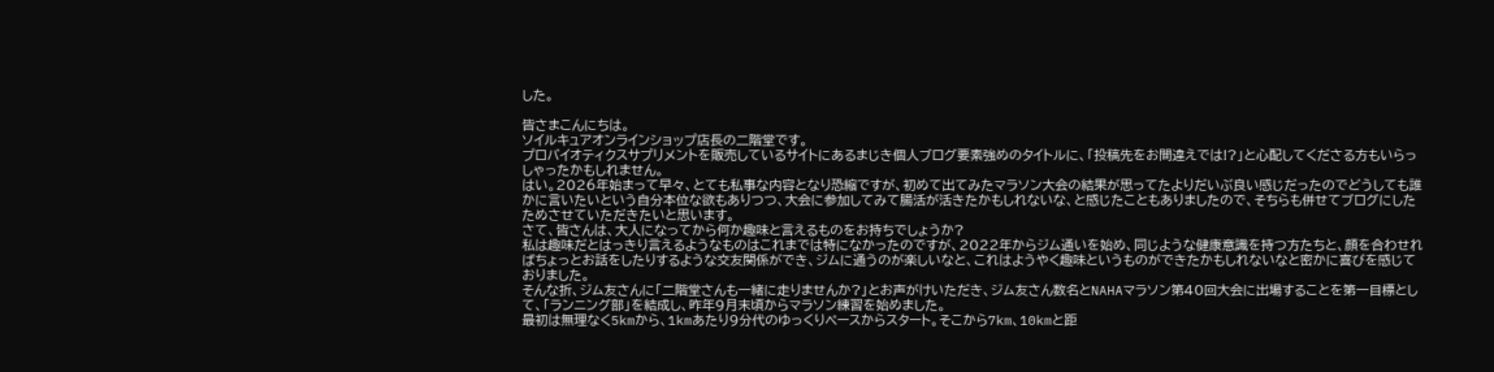した。

皆さまこんにちは。
ソイルキュアオンラインショップ店長の二階堂です。
プロバイオティクスサプリメントを販売しているサイトにあるまじき個人ブログ要素強めのタイトルに、「投稿先をお間違えでは!?」と心配してくださる方もいらっしゃったかもしれません。
はい。2026年始まって早々、とても私事な内容となり恐縮ですが、初めて出てみたマラソン大会の結果が思ってたよりだいぶ良い感じだったのでどうしても誰かに言いたいという自分本位な欲もありつつ、大会に参加してみて腸活が活きたかもしれないな、と感じたこともありましたので、そちらも併せてブログにしたためさせていただきたいと思います。
さて、皆さんは、大人になってから何か趣味と言えるものをお持ちでしょうか?
私は趣味だとはっきり言えるようなものはこれまでは特になかったのですが、2022年からジム通いを始め、同じような健康意識を持つ方たちと、顔を合わせればちょっとお話をしたりするような交友関係ができ、ジムに通うのが楽しいなと、これはようやく趣味というものができたかもしれないなと密かに喜びを感じておりました。
そんな折、ジム友さんに「二階堂さんも一緒に走りませんか?」とお声がけいただき、ジム友さん数名とNAHAマラソン第40回大会に出場することを第一目標として、「ランニング部」を結成し、昨年9月末頃からマラソン練習を始めました。
最初は無理なく5kmから、1kmあたり9分代のゆっくりペースからスタート。そこから7km、10kmと距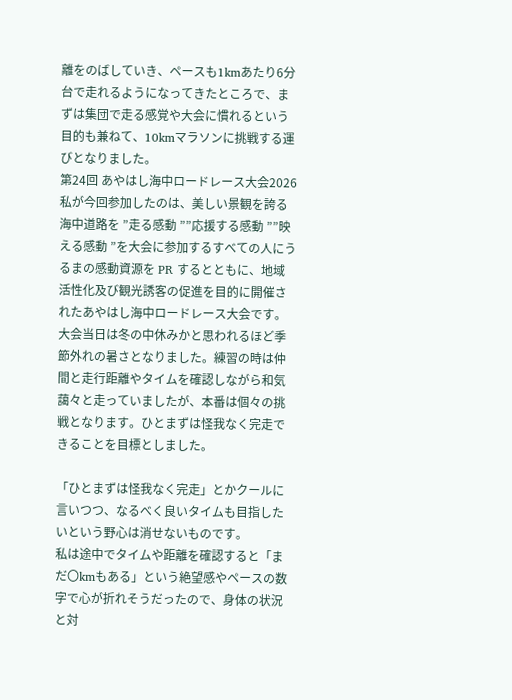離をのばしていき、ペースも1kmあたり6分台で走れるようになってきたところで、まずは集団で走る感覚や大会に慣れるという目的も兼ねて、10kmマラソンに挑戦する運びとなりました。
第24回 あやはし海中ロードレース大会2026
私が今回参加したのは、美しい景観を誇る海中道路を ”走る感動 ””応援する感動 ””映える感動 ”を大会に参加するすべての人にうるまの感動資源を PR するとともに、地域活性化及び観光誘客の促進を目的に開催されたあやはし海中ロードレース大会です。
大会当日は冬の中休みかと思われるほど季節外れの暑さとなりました。練習の時は仲間と走行距離やタイムを確認しながら和気藹々と走っていましたが、本番は個々の挑戦となります。ひとまずは怪我なく完走できることを目標としました。

「ひとまずは怪我なく完走」とかクールに言いつつ、なるべく良いタイムも目指したいという野心は消せないものです。
私は途中でタイムや距離を確認すると「まだ〇kmもある」という絶望感やペースの数字で心が折れそうだったので、身体の状況と対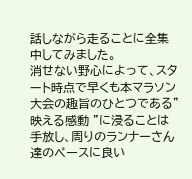話しながら走ることに全集中してみました。
消せない野心によって、スタート時点で早くも本マラソン大会の趣旨のひとつである”映える感動 ”に浸ることは手放し、周りのランナーさん達のペースに良い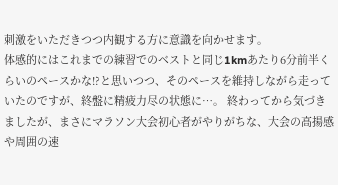刺激をいただきつつ内観する方に意識を向かせます。
体感的にはこれまでの練習でのベストと同じ1kmあたり6分前半くらいのペースかな!?と思いつつ、そのペースを維持しながら走っていたのですが、終盤に精疲力尽の状態に…。 終わってから気づきましたが、まさにマラソン大会初心者がやりがちな、大会の高揚感や周囲の速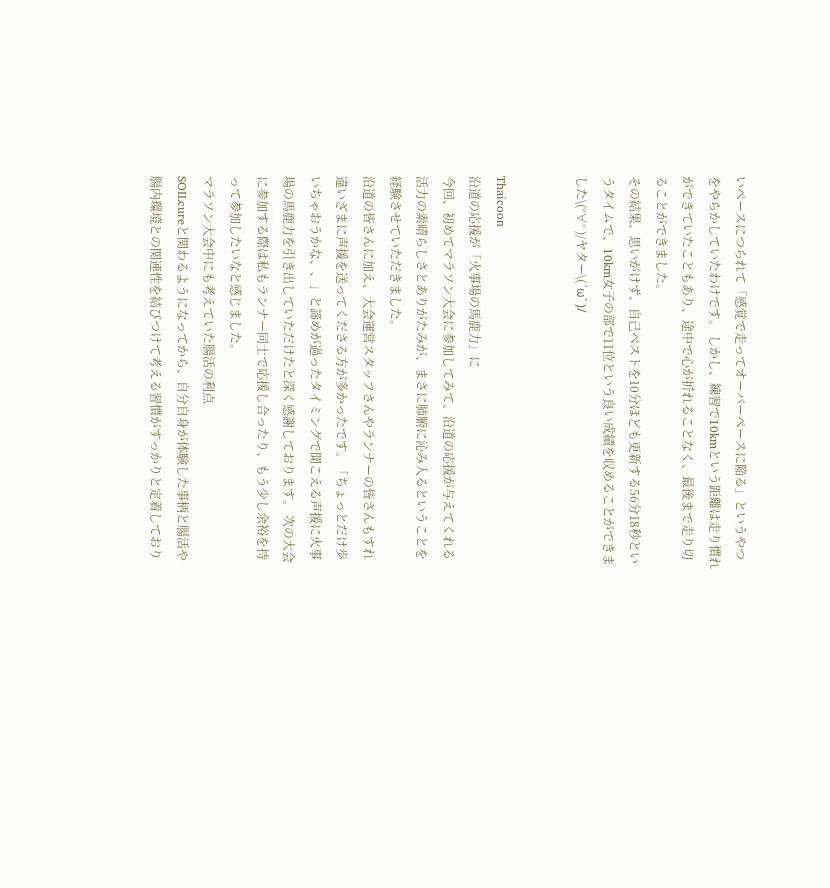いペースにつられて「感覚で走ってオーバーペースに陥る」というやつをやらかしていたわけです。 しかし、練習で10kmという距離は走り慣れができていたこともあり、途中で心が折れることなく、最後まで走り切ることができました。
その結果、思いがけず、自己ベストを10分ほども更新する56分18秒というタイムで、10km女子の部で11位という良い成績を収めることができました\(°∀° )/ヤター\(´ω` )/


Thaicoon
沿道の応援が「火事場の馬鹿力」に
今回、初めてマラソン大会に参加してみて、沿道の応援が与えてくれる活力の素晴らしさとありがたみが、まさに肺腑に沁み入るということを経験させていただきました。
沿道の皆さんに加え、大会運営スタッフさんやランナーの皆さんもすれ違いざまに声援を送ってくださる方が多かったです。「ちょっとだけ歩いちゃおうかな、、」と諦めが過ったタイミングで聞こえる声援に火事場の馬鹿力を引き出していただけたと深く感謝しております。 次の大会に参加する際は私もランナー同士で応援し合ったり、もう少し余裕を持って参加したいなと感じました。
マラソン大会中にも考えていた腸活の利点
SOILcureと関わるようになってから、自分自身が体験した事柄と腸活や腸内環境との関連性を結びつけて考える習慣がすっかりと定着しており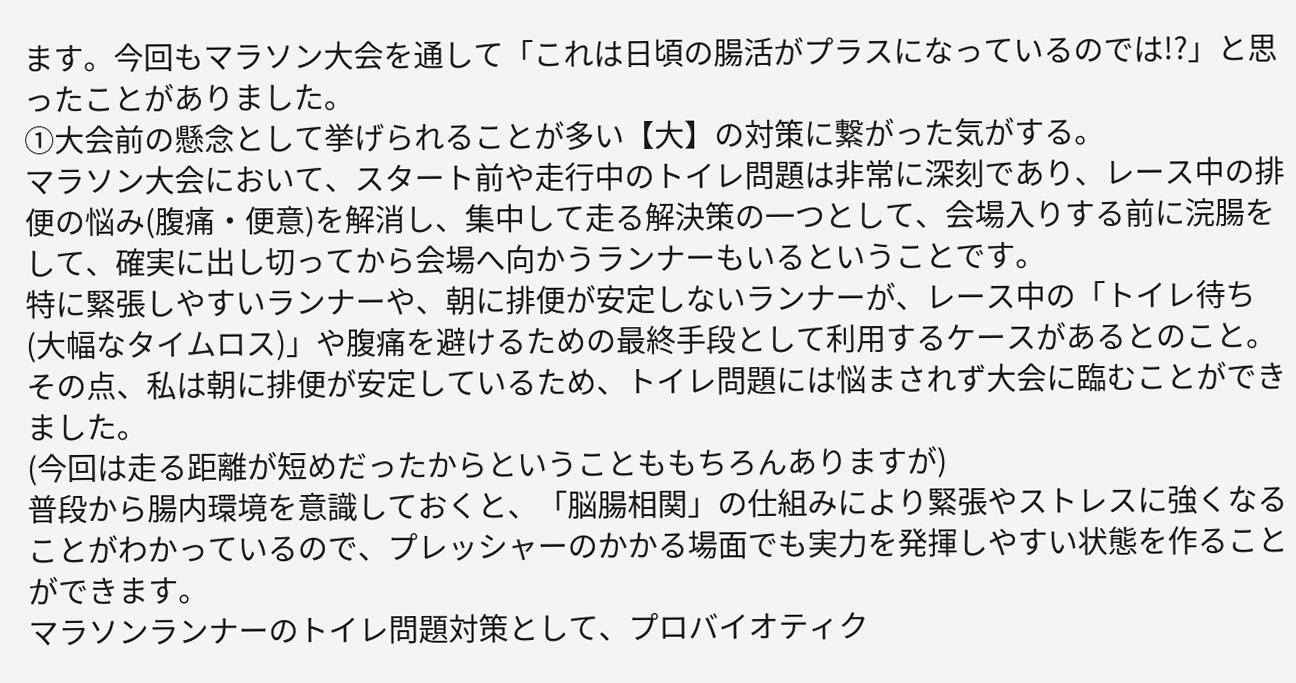ます。今回もマラソン大会を通して「これは日頃の腸活がプラスになっているのでは!?」と思ったことがありました。
①大会前の懸念として挙げられることが多い【大】の対策に繋がった気がする。
マラソン大会において、スタート前や走行中のトイレ問題は非常に深刻であり、レース中の排便の悩み(腹痛・便意)を解消し、集中して走る解決策の一つとして、会場入りする前に浣腸をして、確実に出し切ってから会場へ向かうランナーもいるということです。
特に緊張しやすいランナーや、朝に排便が安定しないランナーが、レース中の「トイレ待ち(大幅なタイムロス)」や腹痛を避けるための最終手段として利用するケースがあるとのこと。
その点、私は朝に排便が安定しているため、トイレ問題には悩まされず大会に臨むことができました。
(今回は走る距離が短めだったからということももちろんありますが)
普段から腸内環境を意識しておくと、「脳腸相関」の仕組みにより緊張やストレスに強くなることがわかっているので、プレッシャーのかかる場面でも実力を発揮しやすい状態を作ることができます。
マラソンランナーのトイレ問題対策として、プロバイオティク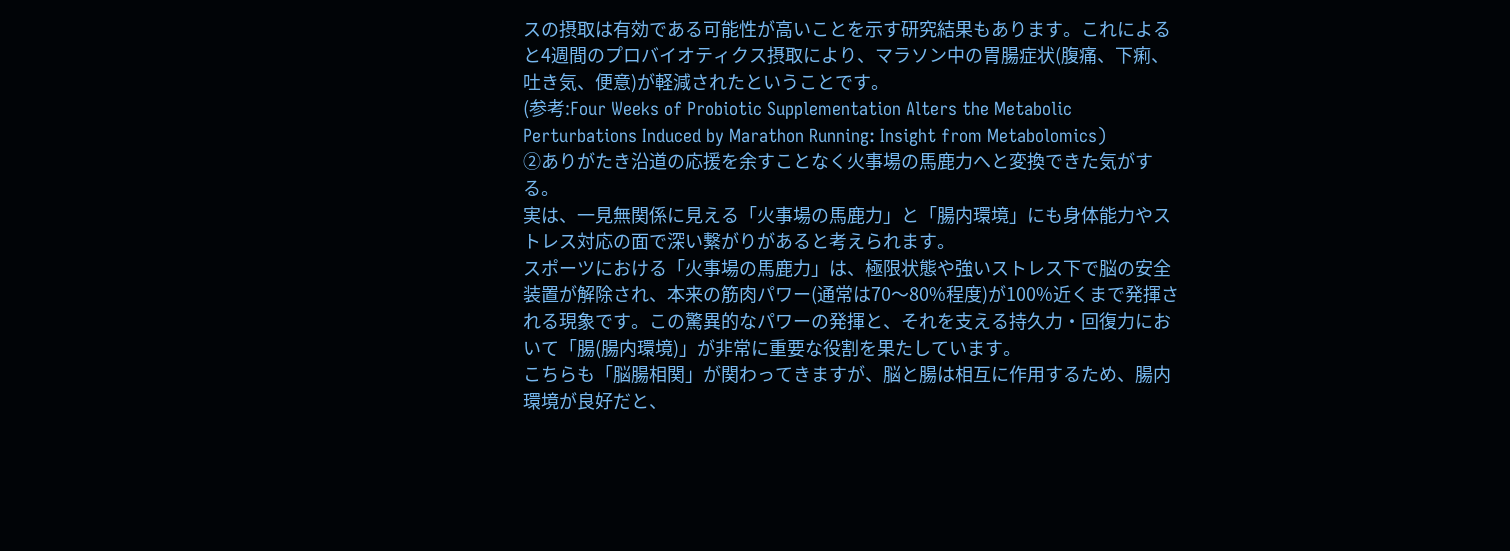スの摂取は有効である可能性が高いことを示す研究結果もあります。これによると4週間のプロバイオティクス摂取により、マラソン中の胃腸症状(腹痛、下痢、吐き気、便意)が軽減されたということです。
(参考:Four Weeks of Probiotic Supplementation Alters the Metabolic Perturbations Induced by Marathon Running: Insight from Metabolomics)
②ありがたき沿道の応援を余すことなく火事場の馬鹿力へと変換できた気がする。
実は、一見無関係に見える「火事場の馬鹿力」と「腸内環境」にも身体能力やストレス対応の面で深い繋がりがあると考えられます。
スポーツにおける「火事場の馬鹿力」は、極限状態や強いストレス下で脳の安全装置が解除され、本来の筋肉パワー(通常は70〜80%程度)が100%近くまで発揮される現象です。この驚異的なパワーの発揮と、それを支える持久力・回復力において「腸(腸内環境)」が非常に重要な役割を果たしています。
こちらも「脳腸相関」が関わってきますが、脳と腸は相互に作用するため、腸内環境が良好だと、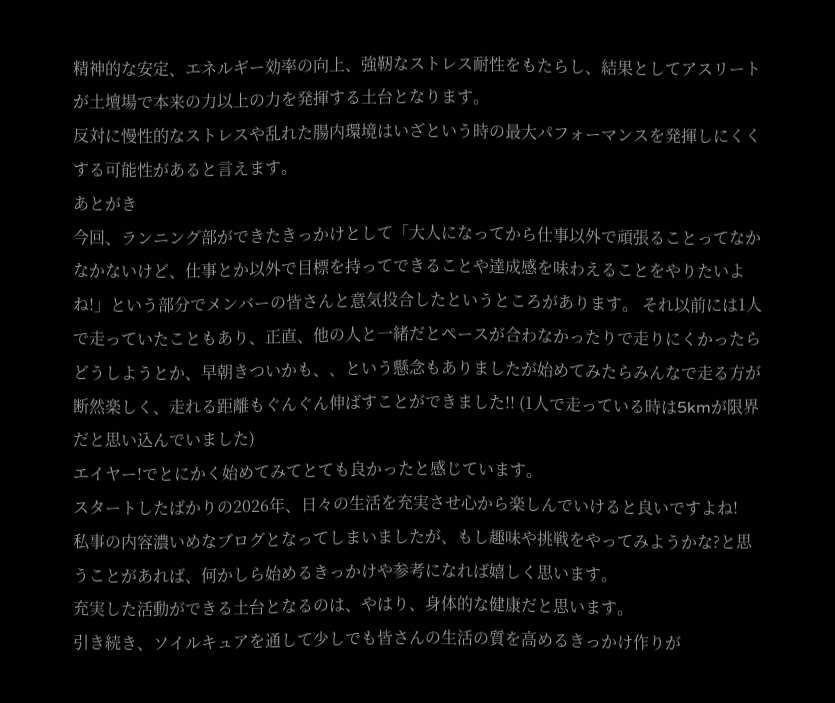精神的な安定、エネルギー効率の向上、強靭なストレス耐性をもたらし、結果としてアスリートが土壇場で本来の力以上の力を発揮する土台となります。
反対に慢性的なストレスや乱れた腸内環境はいざという時の最大パフォーマンスを発揮しにくくする可能性があると言えます。
あとがき
今回、ランニング部ができたきっかけとして「大人になってから仕事以外で頑張ることってなかなかないけど、仕事とか以外で目標を持ってできることや達成感を味わえることをやりたいよね!」という部分でメンバーの皆さんと意気投合したというところがあります。 それ以前には1人で走っていたこともあり、正直、他の人と一緒だとペースが合わなかったりで走りにくかったらどうしようとか、早朝きついかも、、という懸念もありましたが始めてみたらみんなで走る方が断然楽しく、走れる距離もぐんぐん伸ばすことができました!! (1人で走っている時は5kmが限界だと思い込んでいました)
エイヤー!でとにかく始めてみてとても良かったと感じています。
スタートしたばかりの2026年、日々の生活を充実させ心から楽しんでいけると良いですよね!
私事の内容濃いめなブログとなってしまいましたが、もし趣味や挑戦をやってみようかな?と思うことがあれば、何かしら始めるきっかけや参考になれば嬉しく思います。
充実した活動ができる土台となるのは、やはり、身体的な健康だと思います。
引き続き、ソイルキュアを通して少しでも皆さんの生活の質を高めるきっかけ作りが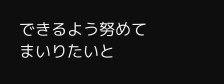できるよう努めてまいりたいと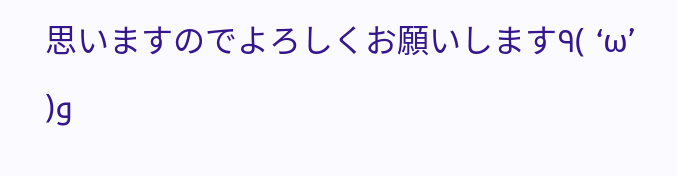思いますのでよろしくお願いします٩( ‘ω’ )و